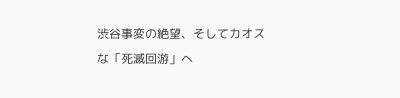渋谷事変の絶望、そしてカオスな「死滅回游」へ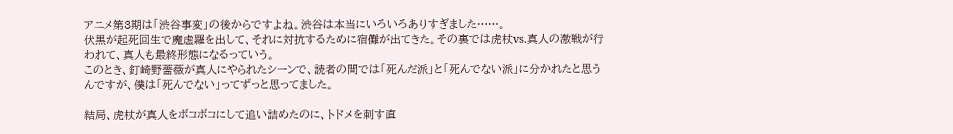アニメ第3期は「渋谷事変」の後からですよね。渋谷は本当にいろいろありすぎました……。
伏黒が起死回生で魔虚羅を出して、それに対抗するために宿儺が出てきた。その裏では虎杖vs.真人の激戦が行われて、真人も最終形態になるっていう。
このとき、釘崎野薔薇が真人にやられたシーンで、読者の間では「死んだ派」と「死んでない派」に分かれたと思うんですが、僕は「死んでない」ってずっと思ってました。

結局、虎杖が真人をボコボコにして追い詰めたのに、トドメを刺す直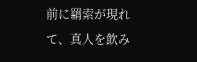前に羂索が現れて、真人を飲み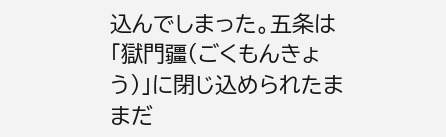込んでしまった。五条は「獄門疆(ごくもんきょう)」に閉じ込められたままだ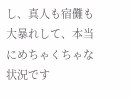し、真人も宿儺も大暴れして、本当にめちゃくちゃな状況です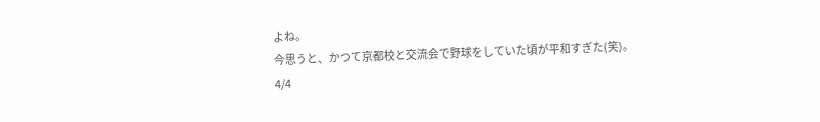よね。
今思うと、かつて京都校と交流会で野球をしていた頃が平和すぎた(笑)。
4/4